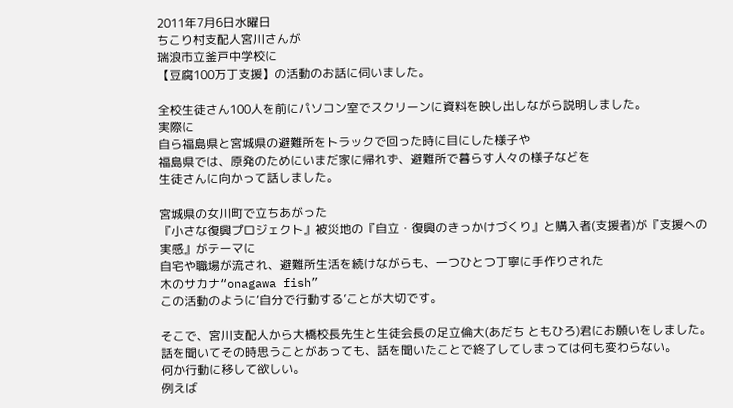2011年7月6日水曜日
ちこり村支配人宮川さんが
瑞浪市立釜戸中学校に
【豆腐100万丁支援】の活動のお話に伺いました。

全校生徒さん100人を前にパソコン室でスクリーンに資料を映し出しながら説明しました。
実際に
自ら福島県と宮城県の避難所をトラックで回った時に目にした様子や
福島県では、原発のためにいまだ家に帰れず、避難所で暮らす人々の様子などを
生徒さんに向かって話しました。

宮城県の女川町で立ちあがった
『小さな復興プロジェクト』被災地の『自立・復興のきっかけづくり』と購入者(支援者)が『支援への実感』がテーマに
自宅や職場が流され、避難所生活を続けながらも、一つひとつ丁寧に手作りされた
木のサカナ“onagawa fish”
この活動のように‘自分で行動する’ことが大切です。

そこで、宮川支配人から大橋校長先生と生徒会長の足立倫大(あだち ともひろ)君にお願いをしました。
話を聞いてその時思うことがあっても、話を聞いたことで終了してしまっては何も変わらない。
何か行動に移して欲しい。
例えば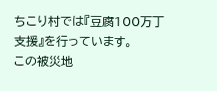ちこり村では『豆腐100万丁支援』を行っています。
この被災地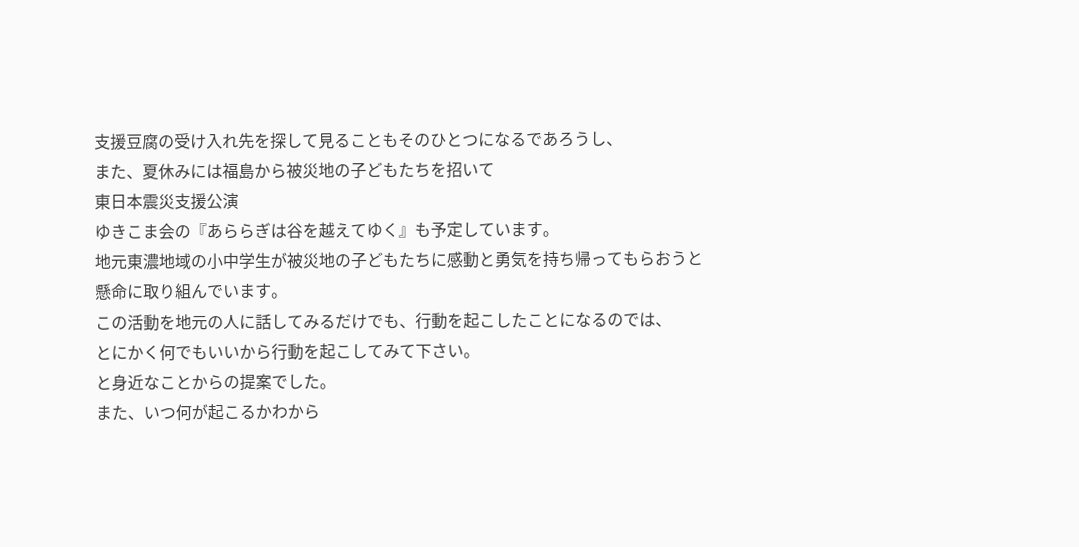支援豆腐の受け入れ先を探して見ることもそのひとつになるであろうし、
また、夏休みには福島から被災地の子どもたちを招いて
東日本震災支援公演
ゆきこま会の『あららぎは谷を越えてゆく』も予定しています。
地元東濃地域の小中学生が被災地の子どもたちに感動と勇気を持ち帰ってもらおうと
懸命に取り組んでいます。
この活動を地元の人に話してみるだけでも、行動を起こしたことになるのでは、
とにかく何でもいいから行動を起こしてみて下さい。
と身近なことからの提案でした。
また、いつ何が起こるかわから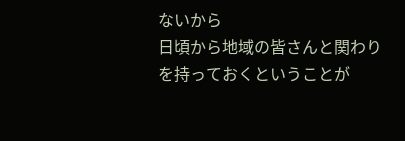ないから
日頃から地域の皆さんと関わりを持っておくということが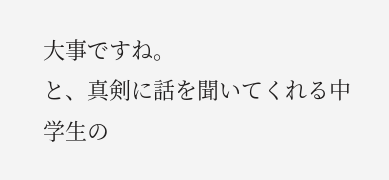大事ですね。
と、真剣に話を聞いてくれる中学生の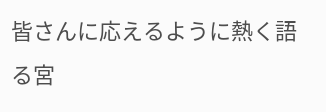皆さんに応えるように熱く語る宮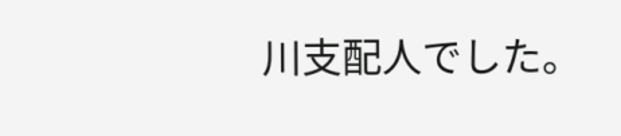川支配人でした。